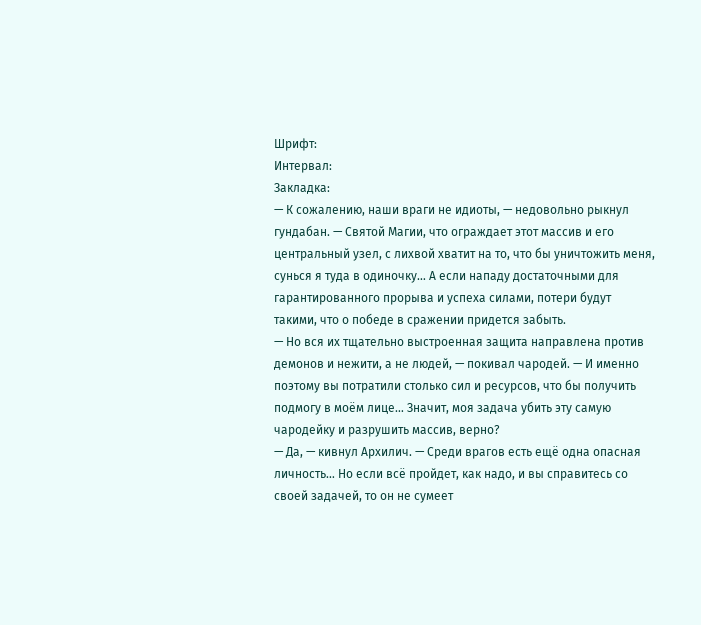Шрифт:
Интервал:
Закладка:
— К сожалению, наши враги не идиоты, — недовольно рыкнул гундабан. — Святой Магии, что ограждает этот массив и его центральный узел, с лихвой хватит на то, что бы уничтожить меня, сунься я туда в одиночку… А если нападу достаточными для гарантированного прорыва и успеха силами, потери будут такими, что о победе в сражении придется забыть.
— Но вся их тщательно выстроенная защита направлена против демонов и нежити, а не людей, — покивал чародей. — И именно поэтому вы потратили столько сил и ресурсов, что бы получить подмогу в моём лице… Значит, моя задача убить эту самую чародейку и разрушить массив, верно?
— Да, — кивнул Архилич. — Среди врагов есть ещё одна опасная личность… Но если всё пройдет, как надо, и вы справитесь со своей задачей, то он не сумеет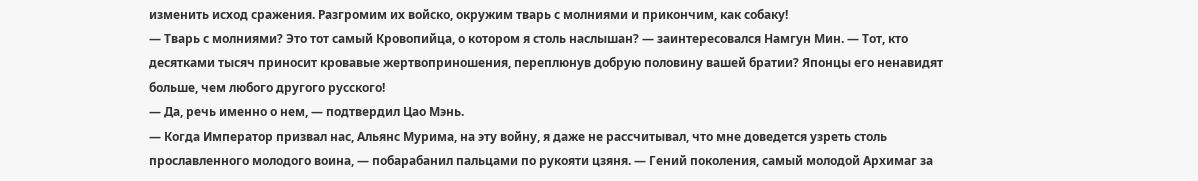изменить исход сражения. Разгромим их войско, окружим тварь с молниями и прикончим, как собаку!
— Тварь с молниями? Это тот самый Кровопийца, о котором я столь наслышан? — заинтересовался Намгун Мин. — Тот, кто десятками тысяч приносит кровавые жертвоприношения, переплюнув добрую половину вашей братии? Японцы его ненавидят больше, чем любого другого русского!
— Да, речь именно о нем, — подтвердил Цао Мэнь.
— Когда Император призвал нас, Альянс Мурима, на эту войну, я даже не рассчитывал, что мне доведется узреть столь прославленного молодого воина, — побарабанил пальцами по рукояти цзяня. — Гений поколения, самый молодой Архимаг за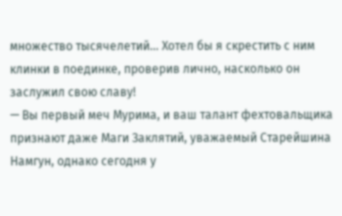множество тысячелетий… Хотел бы я скрестить с ним клинки в поединке, проверив лично, насколько он заслужил свою славу!
— Вы первый меч Мурима, и ваш талант фехтовальщика признают даже Маги Заклятий, уважаемый Старейшина Намгун, однако сегодня у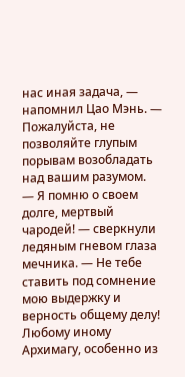нас иная задача, — напомнил Цао Мэнь. — Пожалуйста, не позволяйте глупым порывам возобладать над вашим разумом.
— Я помню о своем долге, мертвый чародей! — сверкнули ледяным гневом глаза мечника. — Не тебе ставить под сомнение мою выдержку и верность общему делу!
Любому иному Архимагу, особенно из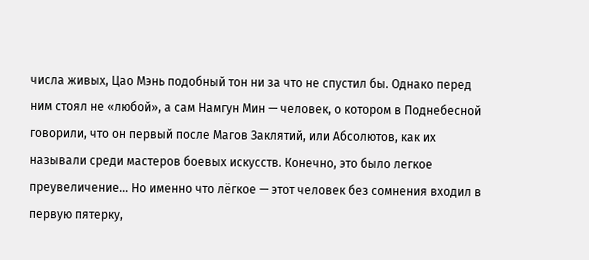числа живых, Цао Мэнь подобный тон ни за что не спустил бы. Однако перед ним стоял не «любой», а сам Намгун Мин — человек, о котором в Поднебесной говорили, что он первый после Магов Заклятий, или Абсолютов, как их называли среди мастеров боевых искусств. Конечно, это было легкое преувеличение… Но именно что лёгкое — этот человек без сомнения входил в первую пятерку,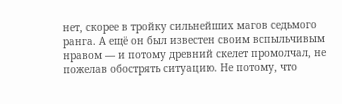нет, скорее в тройку сильнейших магов седьмого ранга. А ещё он был известен своим вспыльчивым нравом — и потому древний скелет промолчал, не пожелав обострять ситуацию. Не потому, что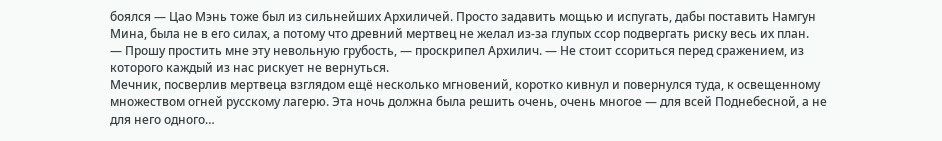боялся — Цао Мэнь тоже был из сильнейших Архиличей. Просто задавить мощью и испугать, дабы поставить Намгун Мина, была не в его силах, а потому что древний мертвец не желал из-за глупых ссор подвергать риску весь их план.
— Прошу простить мне эту невольную грубость, — проскрипел Архилич. — Не стоит ссориться перед сражением, из которого каждый из нас рискует не вернуться.
Мечник, посверлив мертвеца взглядом ещё несколько мгновений, коротко кивнул и повернулся туда, к освещенному множеством огней русскому лагерю. Эта ночь должна была решить очень, очень многое — для всей Поднебесной, а не для него одного…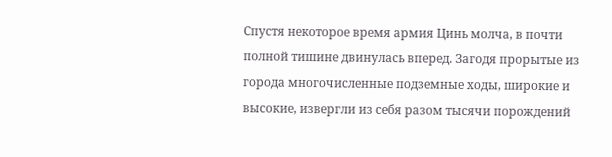Спустя некоторое время армия Цинь молча, в почти полной тишине двинулась вперед. Загодя прорытые из города многочисленные подземные ходы, широкие и высокие, извергли из себя разом тысячи порождений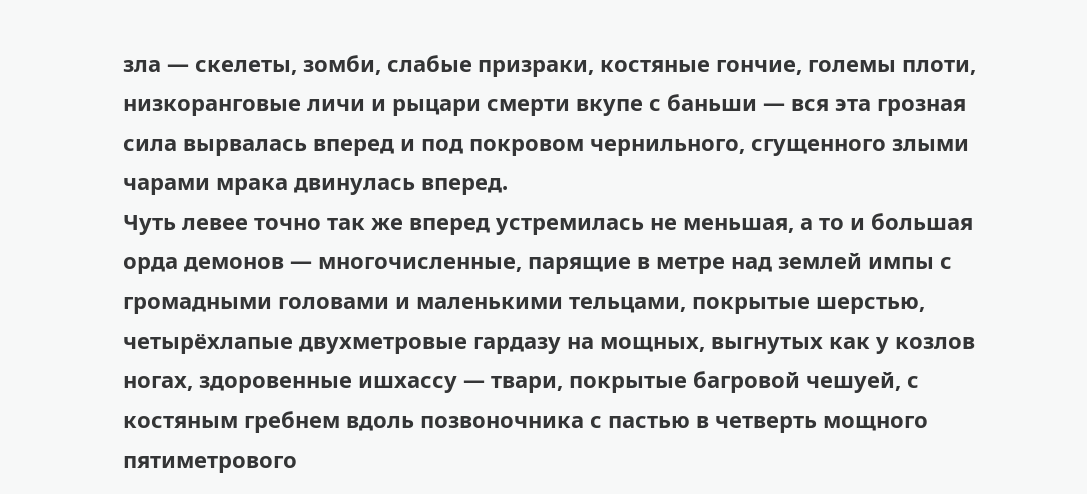зла — скелеты, зомби, слабые призраки, костяные гончие, големы плоти, низкоранговые личи и рыцари смерти вкупе с баньши — вся эта грозная сила вырвалась вперед и под покровом чернильного, сгущенного злыми чарами мрака двинулась вперед.
Чуть левее точно так же вперед устремилась не меньшая, а то и большая орда демонов — многочисленные, парящие в метре над землей импы с громадными головами и маленькими тельцами, покрытые шерстью, четырёхлапые двухметровые гардазу на мощных, выгнутых как у козлов ногах, здоровенные ишхассу — твари, покрытые багровой чешуей, с костяным гребнем вдоль позвоночника с пастью в четверть мощного пятиметрового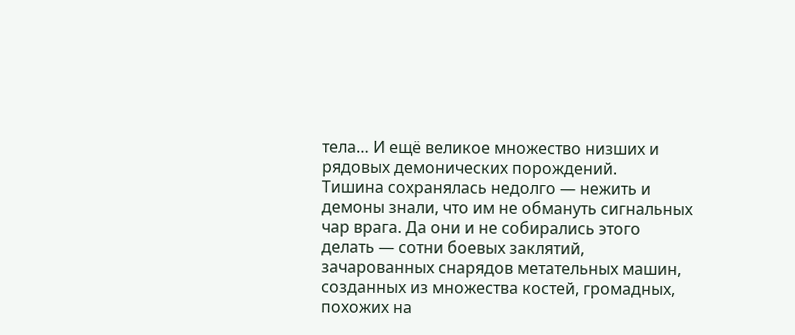тела… И ещё великое множество низших и рядовых демонических порождений.
Тишина сохранялась недолго — нежить и демоны знали, что им не обмануть сигнальных чар врага. Да они и не собирались этого делать — сотни боевых заклятий, зачарованных снарядов метательных машин, созданных из множества костей, громадных, похожих на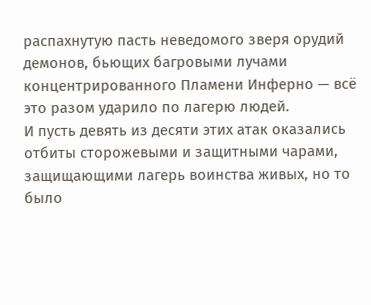распахнутую пасть неведомого зверя орудий демонов, бьющих багровыми лучами концентрированного Пламени Инферно — всё это разом ударило по лагерю людей.
И пусть девять из десяти этих атак оказались отбиты сторожевыми и защитными чарами, защищающими лагерь воинства живых, но то было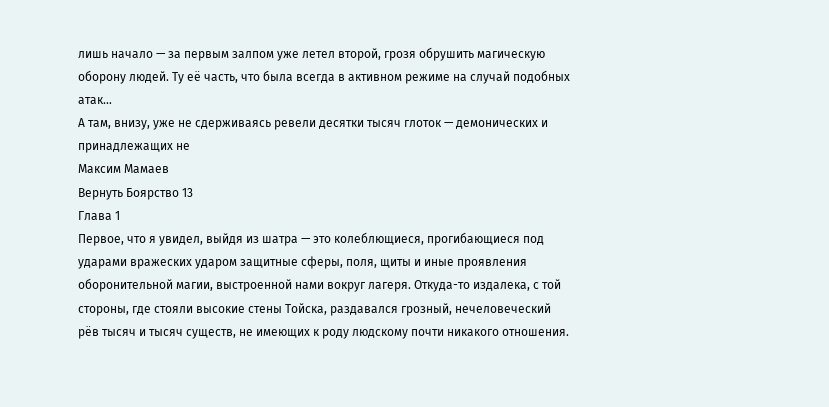лишь начало — за первым залпом уже летел второй, грозя обрушить магическую оборону людей. Ту её часть, что была всегда в активном режиме на случай подобных атак…
А там, внизу, уже не сдерживаясь ревели десятки тысяч глоток — демонических и принадлежащих не
Максим Мамаев
Вернуть Боярство 13
Глава 1
Первое, что я увидел, выйдя из шатра — это колеблющиеся, прогибающиеся под ударами вражеских ударом защитные сферы, поля, щиты и иные проявления оборонительной магии, выстроенной нами вокруг лагеря. Откуда-то издалека, с той стороны, где стояли высокие стены Тойска, раздавался грозный, нечеловеческий рёв тысяч и тысяч существ, не имеющих к роду людскому почти никакого отношения.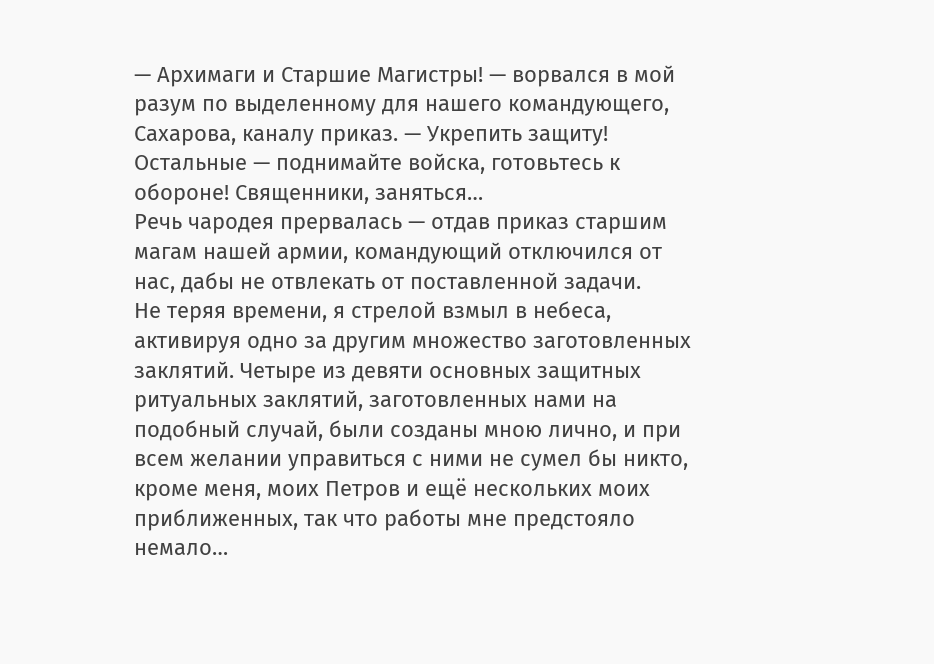— Архимаги и Старшие Магистры! — ворвался в мой разум по выделенному для нашего командующего, Сахарова, каналу приказ. — Укрепить защиту! Остальные — поднимайте войска, готовьтесь к обороне! Священники, заняться…
Речь чародея прервалась — отдав приказ старшим магам нашей армии, командующий отключился от нас, дабы не отвлекать от поставленной задачи.
Не теряя времени, я стрелой взмыл в небеса, активируя одно за другим множество заготовленных заклятий. Четыре из девяти основных защитных ритуальных заклятий, заготовленных нами на подобный случай, были созданы мною лично, и при всем желании управиться с ними не сумел бы никто, кроме меня, моих Петров и ещё нескольких моих приближенных, так что работы мне предстояло немало…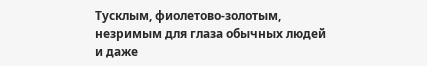Тусклым, фиолетово-золотым, незримым для глаза обычных людей и даже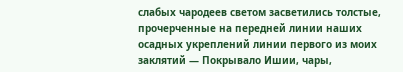слабых чародеев светом засветились толстые, прочерченные на передней линии наших осадных укреплений линии первого из моих заклятий — Покрывало Ишии, чары,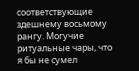соответствующие здешнему восьмому рангу. Могучие ритуальные чары, что я бы не сумел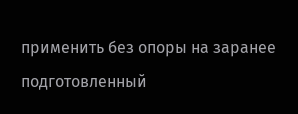применить без опоры на заранее подготовленный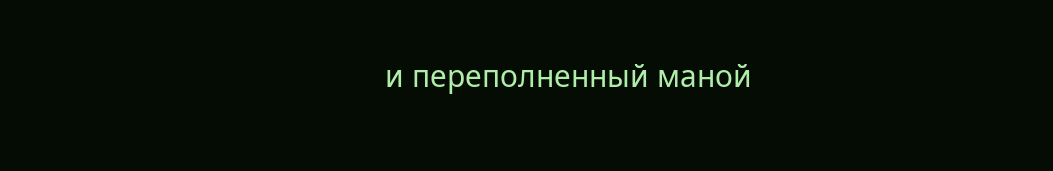и переполненный маной